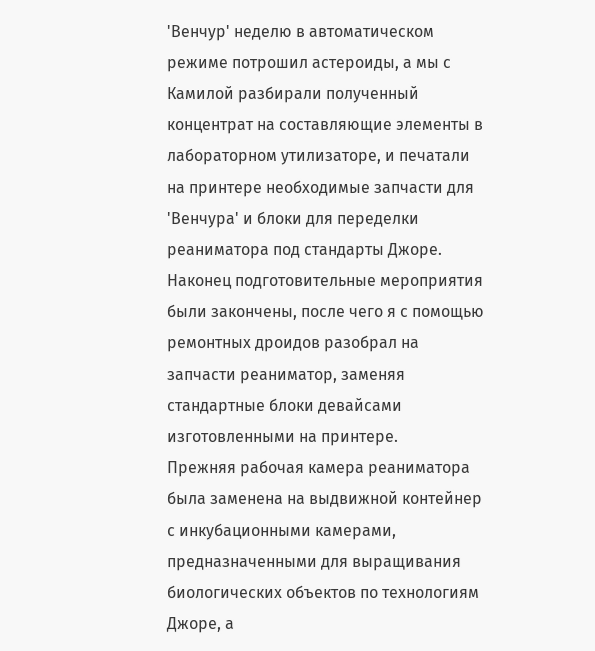'Венчур' неделю в автоматическом режиме потрошил астероиды, а мы с Камилой разбирали полученный концентрат на составляющие элементы в лабораторном утилизаторе, и печатали на принтере необходимые запчасти для 'Венчура' и блоки для переделки реаниматора под стандарты Джоре. Наконец подготовительные мероприятия были закончены, после чего я с помощью ремонтных дроидов разобрал на запчасти реаниматор, заменяя стандартные блоки девайсами изготовленными на принтере.
Прежняя рабочая камера реаниматора была заменена на выдвижной контейнер с инкубационными камерами, предназначенными для выращивания биологических объектов по технологиям Джоре, а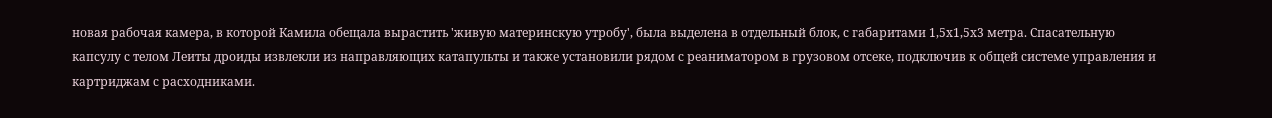новая рабочая камера, в которой Камила обещала вырастить 'живую материнскую утробу', была выделена в отдельный блок, с габаритами 1,5х1,5х3 метра. Спасательную капсулу с телом Леиты дроиды извлекли из направляющих катапульты и также установили рядом с реаниматором в грузовом отсеке, подключив к общей системе управления и картриджам с расходниками.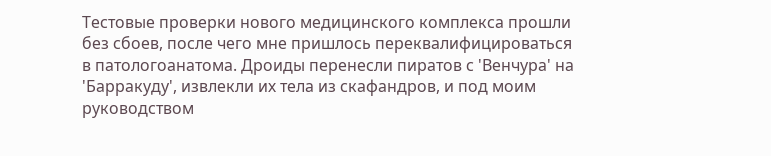Тестовые проверки нового медицинского комплекса прошли без сбоев, после чего мне пришлось переквалифицироваться в патологоанатома. Дроиды перенесли пиратов с 'Венчура' на 'Барракуду', извлекли их тела из скафандров, и под моим руководством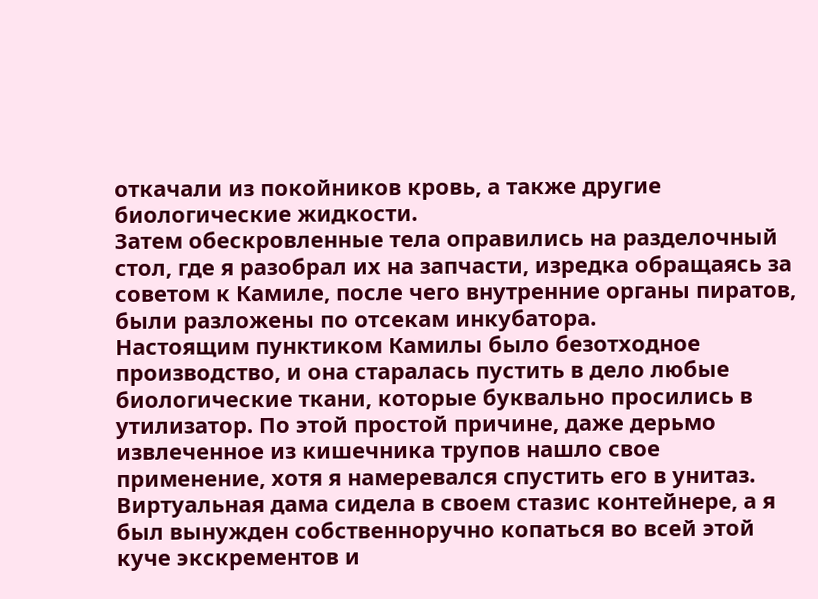откачали из покойников кровь, а также другие биологические жидкости.
Затем обескровленные тела оправились на разделочный стол, где я разобрал их на запчасти, изредка обращаясь за советом к Камиле, после чего внутренние органы пиратов, были разложены по отсекам инкубатора.
Настоящим пунктиком Камилы было безотходное производство, и она старалась пустить в дело любые биологические ткани, которые буквально просились в утилизатор. По этой простой причине, даже дерьмо извлеченное из кишечника трупов нашло свое применение, хотя я намеревался спустить его в унитаз. Виртуальная дама сидела в своем стазис контейнере, а я был вынужден собственноручно копаться во всей этой куче экскрементов и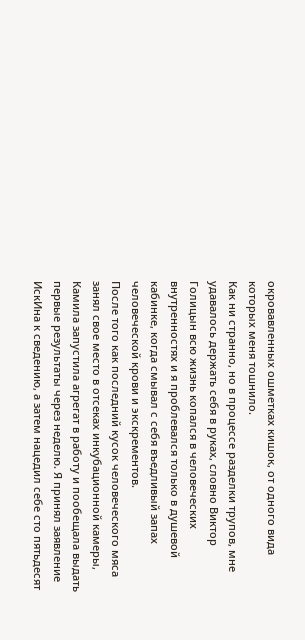окровавленных ошметках кишок, от одного вида которых меня тошнило.
Как ни странно, но в процессе разделки трупов, мне удавалось держать себя в руках, словно Виктор Голицын всю жизнь копался в человеческих внутренностях и я проблевался только в душевой кабинке, когда смывал с себя въедливый запах человеческой крови и экскрементов.
После того как последний кусок человеческого мяса занял свое место в отсеках инкубационной камеры, Камила запустила агрегат в работу и пообещала выдать первые результаты через неделю. Я принял заявление ИскИна к сведению, а затем нацедил себе сто пятьдесят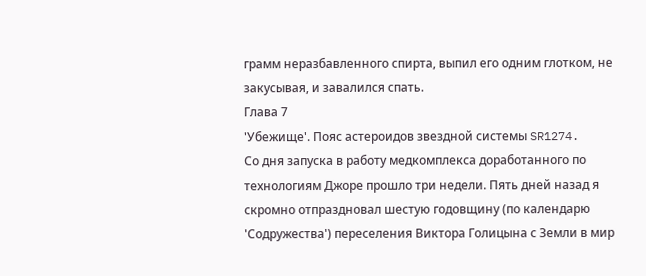грамм неразбавленного спирта, выпил его одним глотком, не закусывая, и завалился спать.
Глава 7
'Убежище'. Пояс астероидов звездной системы SR1274.
Со дня запуска в работу медкомплекса доработанного по технологиям Джоре прошло три недели. Пять дней назад я скромно отпраздновал шестую годовщину (по календарю 'Содружества') переселения Виктора Голицына с Земли в мир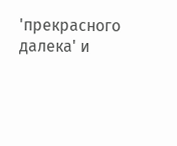'прекрасного далека' и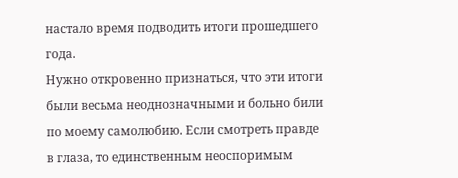настало время подводить итоги прошедшего года.
Нужно откровенно признаться, что эти итоги были весьма неоднозначными и больно били по моему самолюбию. Если смотреть правде в глаза, то единственным неоспоримым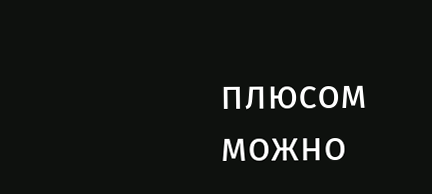плюсом можно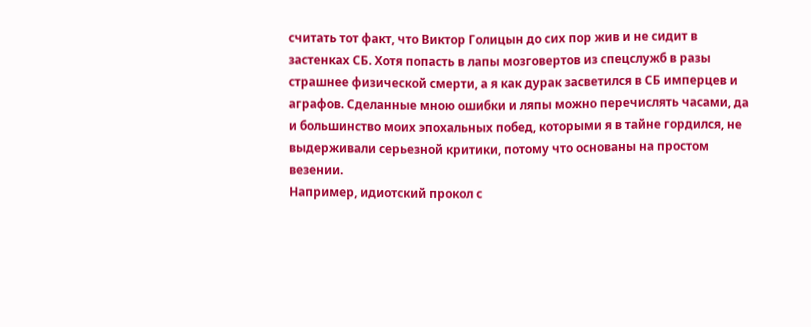считать тот факт, что Виктор Голицын до сих пор жив и не сидит в застенках СБ. Хотя попасть в лапы мозговертов из спецслужб в разы страшнее физической смерти, а я как дурак засветился в СБ имперцев и аграфов. Сделанные мною ошибки и ляпы можно перечислять часами, да и большинство моих эпохальных побед, которыми я в тайне гордился, не выдерживали серьезной критики, потому что основаны на простом везении.
Например, идиотский прокол с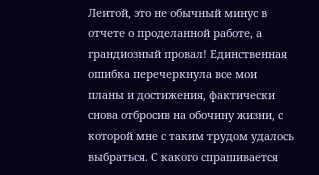Леитой, это не обычный минус в отчете о проделанной работе, а грандиозный провал! Единственная ошибка перечеркнула все мои планы и достижения, фактически снова отбросив на обочину жизни, с которой мне с таким трудом удалось выбраться. С какого спрашивается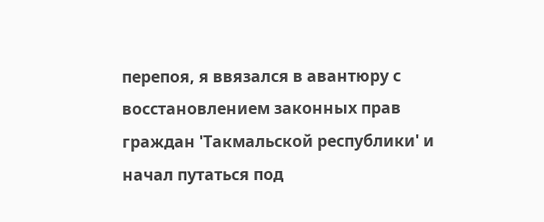перепоя, я ввязался в авантюру с восстановлением законных прав граждан 'Такмальской республики' и начал путаться под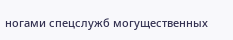ногами спецслужб могущественных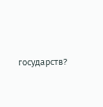государств?